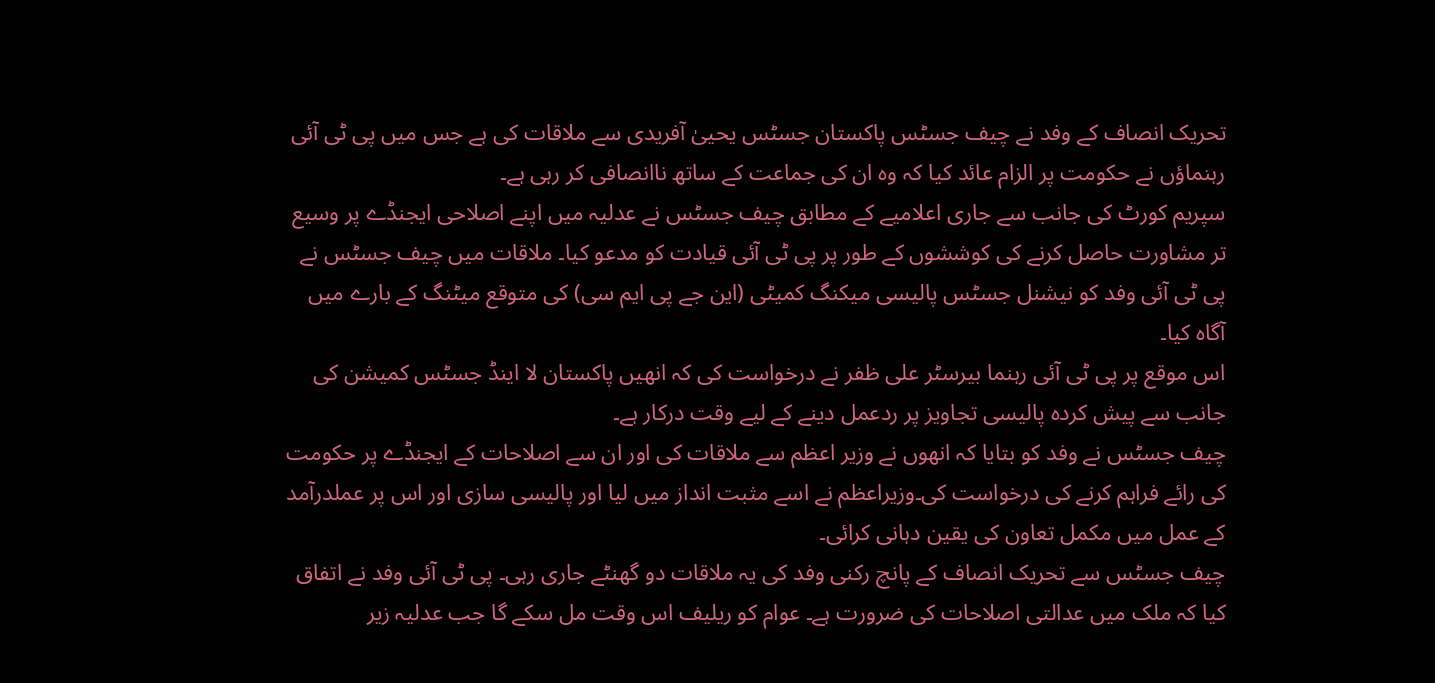تحریک انصاف کے وفد نے چیف جسٹس پاکستان جسٹس یحییٰ آفریدی سے ملاقات کی ہے جس میں پی ٹی آئی رہنماؤں نے حکومت پر الزام عائد کیا کہ وہ ان کی جماعت کے ساتھ ناانصافی کر رہی ہے۔
سپریم کورٹ کی جانب سے جاری اعلامیے کے مطابق چیف جسٹس نے عدلیہ میں اپنے اصلاحی ایجنڈے پر وسیع تر مشاورت حاصل کرنے کی کوششوں کے طور پر پی ٹی آئی قیادت کو مدعو کیا۔ ملاقات میں چیف جسٹس نے پی ٹی آئی وفد کو نیشنل جسٹس پالیسی میکنگ کمیٹی (این جے پی ایم سی) کی متوقع میٹنگ کے بارے میں آگاہ کیا۔
اس موقع پر پی ٹی آئی رہنما بیرسٹر علی ظفر نے درخواست کی کہ انھیں پاکستان لا اینڈ جسٹس کمیشن کی جانب سے پیش کردہ پالیسی تجاویز پر ردعمل دینے کے لیے وقت درکار ہے۔
چیف جسٹس نے وفد کو بتایا کہ انھوں نے وزیر اعظم سے ملاقات کی اور ان سے اصلاحات کے ایجنڈے پر حکومت کی رائے فراہم کرنے کی درخواست کی۔وزیراعظم نے اسے مثبت انداز میں لیا اور پالیسی سازی اور اس پر عملدرآمد کے عمل میں مکمل تعاون کی یقین دہانی کرائی۔
چیف جسٹس سے تحریک انصاف کے پانچ رکنی وفد کی یہ ملاقات دو گھنٹے جاری رہی۔ پی ٹی آئی وفد نے اتفاق کیا کہ ملک میں عدالتی اصلاحات کی ضرورت ہے۔ عوام کو ریلیف اس وقت مل سکے گا جب عدلیہ زیر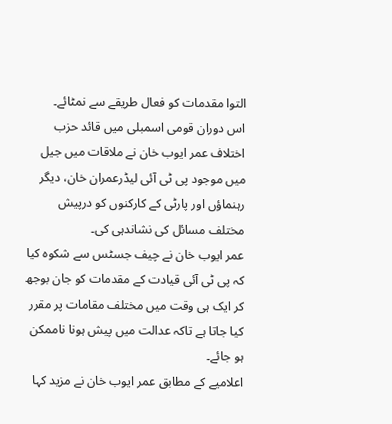التوا مقدمات کو فعال طریقے سے نمٹائے۔
اس دوران قومی اسمبلی میں قائد حزب اختلاف عمر ایوب خان نے ملاقات میں جیل میں موجود پی ٹی آئی لیڈرعمران خان، دیگر رہنماؤں اور پارٹی کے کارکنوں کو درپیش مختلف مسائل کی نشاندہی کی۔
عمر ایوب خان نے چیف جسٹس سے شکوہ کیا کہ پی ٹی آئی قیادت کے مقدمات کو جان بوجھ کر ایک ہی وقت میں مختلف مقامات پر مقرر کیا جاتا ہے تاکہ عدالت میں پیش ہونا ناممکن ہو جائے۔
اعلامیے کے مطابق عمر ایوب خان نے مزید کہا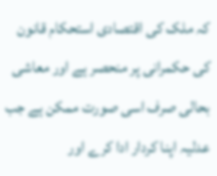کہ ملک کی اقتصادی استحکام قانون کی حکمرانی پر منحصر ہے اور معاشی بحالی صرف اسی صورت ممکن ہے جب عدلیہ اپنا کردار ادا کرے اور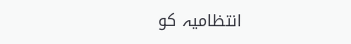انتظامیہ کو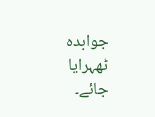جوابدہ ٹھہرایا جائے۔